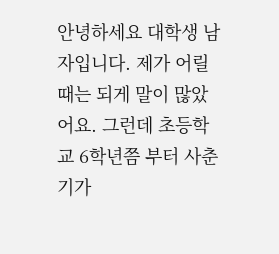안녕하세요 대학생 남자입니다. 제가 어릴때는 되게 말이 많았어요. 그런데 초등학교 6학년쯤 부터 사춘기가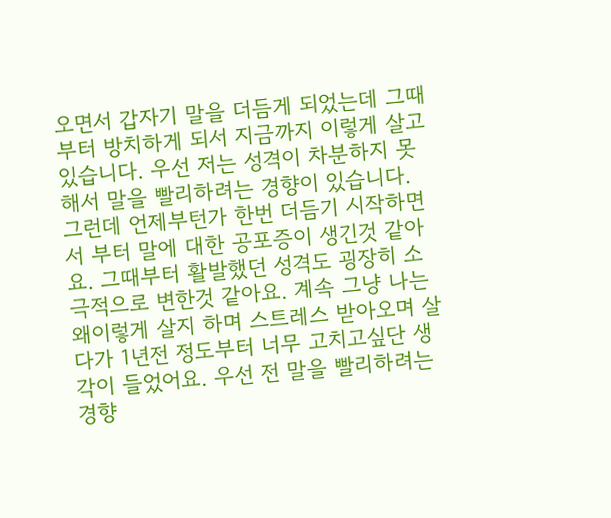오면서 갑자기 말을 더듬게 되었는데 그때부터 방치하게 되서 지금까지 이렇게 살고있습니다. 우선 저는 성격이 차분하지 못해서 말을 빨리하려는 경향이 있습니다. 그런데 언제부턴가 한번 더듬기 시작하면서 부터 말에 대한 공포증이 생긴것 같아요. 그때부터 활발했던 성격도 굉장히 소극적으로 변한것 같아요. 계속 그냥 나는 왜이렇게 살지 하며 스트레스 받아오며 살다가 1년전 정도부터 너무 고치고싶단 생각이 들었어요. 우선 전 말을 빨리하려는 경향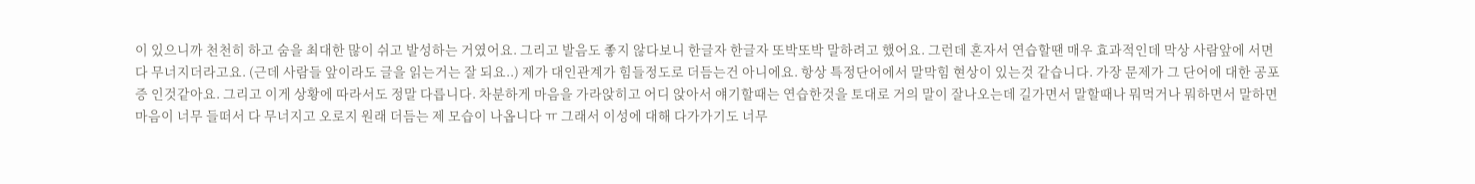이 있으니까 천천히 하고 숨을 최대한 많이 쉬고 발성하는 거였어요. 그리고 발음도 좋지 않다보니 한글자 한글자 또박또박 말하려고 했어요. 그런데 혼자서 연습할땐 매우 효과적인데 막상 사람앞에 서면 다 무너지더라고요. (근데 사람들 앞이라도 글을 읽는거는 잘 되요..) 제가 대인관계가 힘들정도로 더듬는건 아니에요. 항상 특정단어에서 말막힘 현상이 있는것 같습니다. 가장 문제가 그 단어에 대한 공포증 인것같아요. 그리고 이게 상황에 따라서도 정말 다릅니다. 차분하게 마음을 가라앉히고 어디 앉아서 얘기할때는 연습한것을 토대로 거의 말이 잘나오는데 길가면서 말할때나 뭐먹거나 뭐하면서 말하면 마음이 너무 들떠서 다 무너지고 오로지 원래 더듬는 제 모습이 나옵니다 ㅠ 그래서 이성에 대해 다가가기도 너무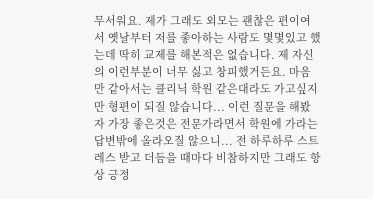무서워요. 제가 그래도 외모는 괜찮은 편이여서 옛날부터 저를 좋아하는 사람도 몇몇있고 했는데 딱히 교제를 해본적은 없습니다. 제 자신의 이런부분이 너무 싫고 창피했거든요. 마음만 같아서는 클리닉 학원 같은대라도 가고싶지만 형편이 되질 않습니다... 이런 질문을 해봤자 가장 좋은것은 전문가라면서 학원에 가라는 답변밖에 올라오질 않으니... 전 하루하루 스트레스 받고 더듬을 때마다 비참하지만 그래도 항상 긍정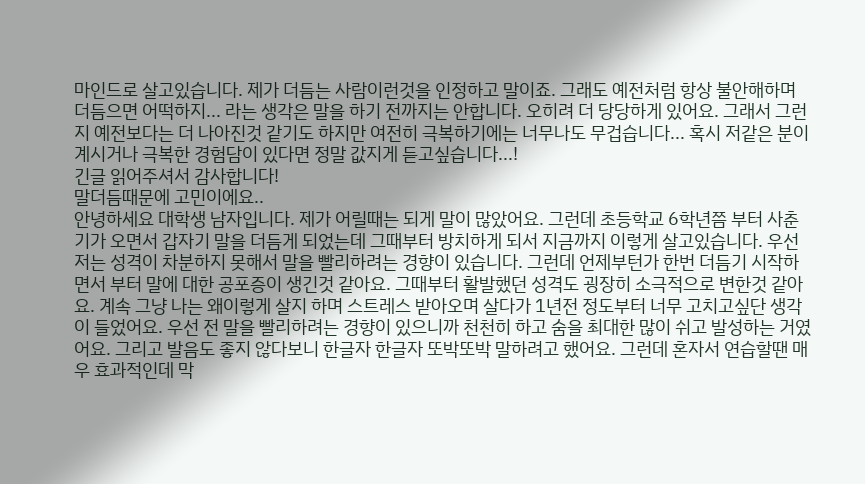마인드로 살고있습니다. 제가 더듬는 사람이런것을 인정하고 말이죠. 그래도 예전처럼 항상 불안해하며 더듬으면 어떡하지... 라는 생각은 말을 하기 전까지는 안합니다. 오히려 더 당당하게 있어요. 그래서 그런지 예전보다는 더 나아진것 같기도 하지만 여전히 극복하기에는 너무나도 무겁습니다... 혹시 저같은 분이 계시거나 극복한 경험담이 있다면 정말 값지게 듣고싶습니다...!
긴글 읽어주셔서 감사합니다!
말더듬때문에 고민이에요..
안녕하세요 대학생 남자입니다. 제가 어릴때는 되게 말이 많았어요. 그런데 초등학교 6학년쯤 부터 사춘기가 오면서 갑자기 말을 더듬게 되었는데 그때부터 방치하게 되서 지금까지 이렇게 살고있습니다. 우선 저는 성격이 차분하지 못해서 말을 빨리하려는 경향이 있습니다. 그런데 언제부턴가 한번 더듬기 시작하면서 부터 말에 대한 공포증이 생긴것 같아요. 그때부터 활발했던 성격도 굉장히 소극적으로 변한것 같아요. 계속 그냥 나는 왜이렇게 살지 하며 스트레스 받아오며 살다가 1년전 정도부터 너무 고치고싶단 생각이 들었어요. 우선 전 말을 빨리하려는 경향이 있으니까 천천히 하고 숨을 최대한 많이 쉬고 발성하는 거였어요. 그리고 발음도 좋지 않다보니 한글자 한글자 또박또박 말하려고 했어요. 그런데 혼자서 연습할땐 매우 효과적인데 막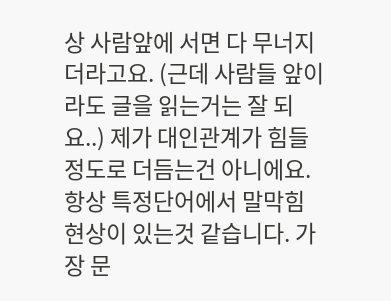상 사람앞에 서면 다 무너지더라고요. (근데 사람들 앞이라도 글을 읽는거는 잘 되요..) 제가 대인관계가 힘들정도로 더듬는건 아니에요. 항상 특정단어에서 말막힘 현상이 있는것 같습니다. 가장 문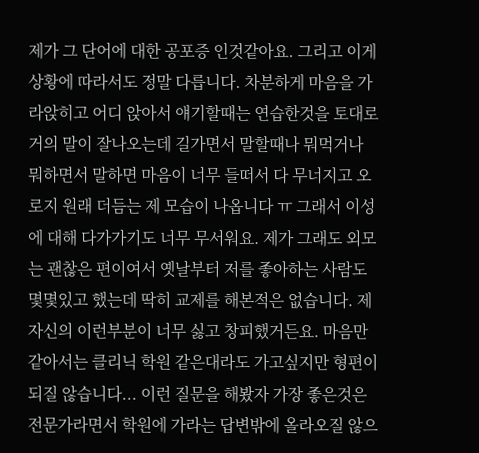제가 그 단어에 대한 공포증 인것같아요. 그리고 이게 상황에 따라서도 정말 다릅니다. 차분하게 마음을 가라앉히고 어디 앉아서 얘기할때는 연습한것을 토대로 거의 말이 잘나오는데 길가면서 말할때나 뭐먹거나 뭐하면서 말하면 마음이 너무 들떠서 다 무너지고 오로지 원래 더듬는 제 모습이 나옵니다 ㅠ 그래서 이성에 대해 다가가기도 너무 무서워요. 제가 그래도 외모는 괜찮은 편이여서 옛날부터 저를 좋아하는 사람도 몇몇있고 했는데 딱히 교제를 해본적은 없습니다. 제 자신의 이런부분이 너무 싫고 창피했거든요. 마음만 같아서는 클리닉 학원 같은대라도 가고싶지만 형편이 되질 않습니다... 이런 질문을 해봤자 가장 좋은것은 전문가라면서 학원에 가라는 답변밖에 올라오질 않으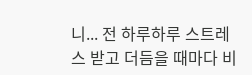니... 전 하루하루 스트레스 받고 더듬을 때마다 비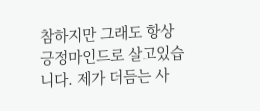참하지만 그래도 항상 긍정마인드로 살고있습니다. 제가 더듬는 사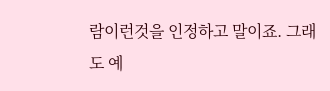람이런것을 인정하고 말이죠. 그래도 예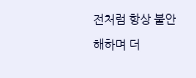전처럼 항상 불안해하며 더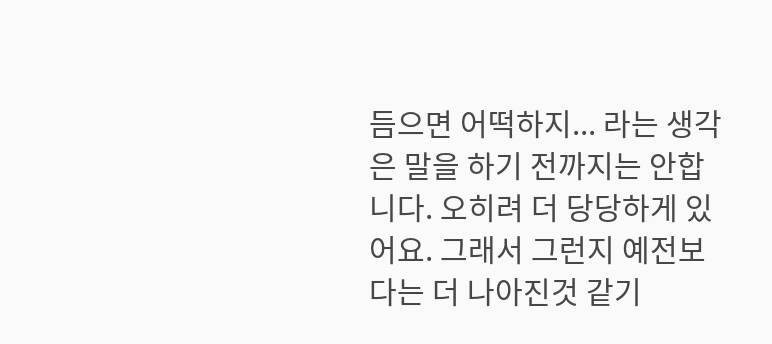듬으면 어떡하지... 라는 생각은 말을 하기 전까지는 안합니다. 오히려 더 당당하게 있어요. 그래서 그런지 예전보다는 더 나아진것 같기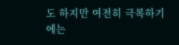도 하지만 여전히 극복하기에는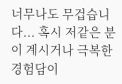너무나도 무겁습니다... 혹시 저같은 분이 계시거나 극복한 경험담이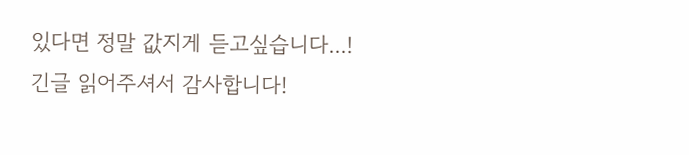있다면 정말 값지게 듣고싶습니다...!
긴글 읽어주셔서 감사합니다!